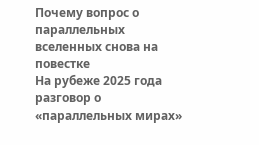Почему вопрос о параллельных вселенных снова на повестке
На рубеже 2025 года разговор о «параллельных мирах»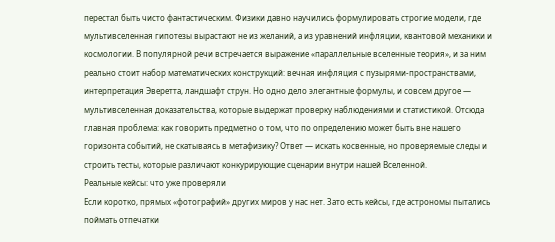перестал быть чисто фантастическим. Физики давно научились формулировать строгие модели, где мультивселенная гипотезы вырастают не из желаний, а из уравнений инфляции, квантовой механики и космологии. В популярной речи встречается выражение «параллельные вселенные теория», и за ним реально стоит набор математических конструкций: вечная инфляция с пузырями-пространствами, интерпретация Эверетта, ландшафт струн. Но одно дело элегантные формулы, и совсем другое — мультивселенная доказательства, которые выдержат проверку наблюдениями и статистикой. Отсюда главная проблема: как говорить предметно о том, что по определению может быть вне нашего горизонта событий, не скатываясь в метафизику? Ответ — искать косвенные, но проверяемые следы и строить тесты, которые различают конкурирующие сценарии внутри нашей Вселенной.
Реальные кейсы: что уже проверяли
Если коротко, прямых «фотографий» других миров у нас нет. Зато есть кейсы, где астрономы пытались поймать отпечатки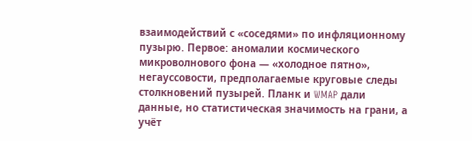взаимодействий с «соседями» по инфляционному пузырю. Первое: аномалии космического микроволнового фона — «холодное пятно», негауссовости, предполагаемые круговые следы столкновений пузырей. Планк и WMAP дали данные, но статистическая значимость на грани, а учёт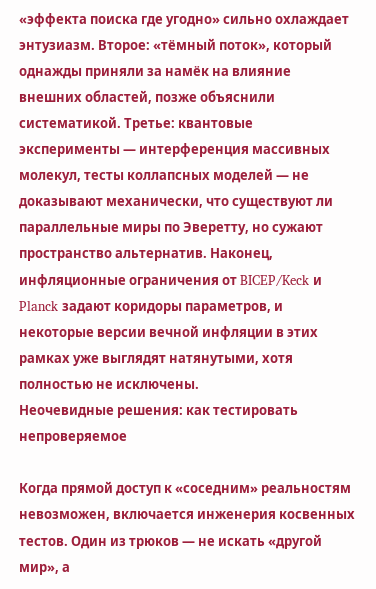«эффекта поиска где угодно» сильно охлаждает энтузиазм. Второе: «тёмный поток», который однажды приняли за намёк на влияние внешних областей, позже объяснили систематикой. Третье: квантовые эксперименты — интерференция массивных молекул, тесты коллапсных моделей — не доказывают механически, что существуют ли параллельные миры по Эверетту, но сужают пространство альтернатив. Наконец, инфляционные ограничения от BICEP/Keck и Planck задают коридоры параметров, и некоторые версии вечной инфляции в этих рамках уже выглядят натянутыми, хотя полностью не исключены.
Неочевидные решения: как тестировать непроверяемое

Когда прямой доступ к «соседним» реальностям невозможен, включается инженерия косвенных тестов. Один из трюков — не искать «другой мир», а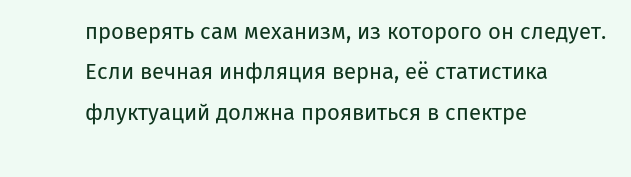проверять сам механизм, из которого он следует. Если вечная инфляция верна, её статистика флуктуаций должна проявиться в спектре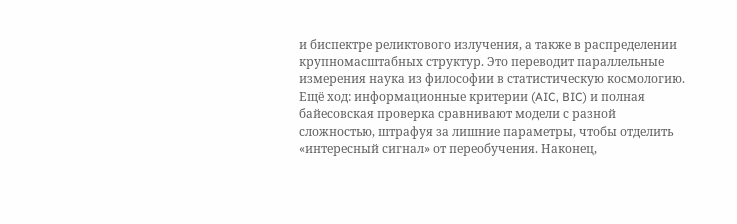и биспектре реликтового излучения, а также в распределении крупномасштабных структур. Это переводит параллельные измерения наука из философии в статистическую космологию. Ещё ход: информационные критерии (AIC, BIC) и полная байесовская проверка сравнивают модели с разной сложностью, штрафуя за лишние параметры, чтобы отделить «интересный сигнал» от переобучения. Наконец,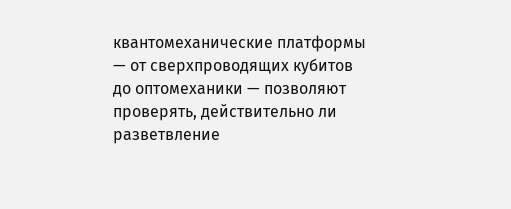квантомеханические платформы — от сверхпроводящих кубитов до оптомеханики — позволяют проверять, действительно ли разветвление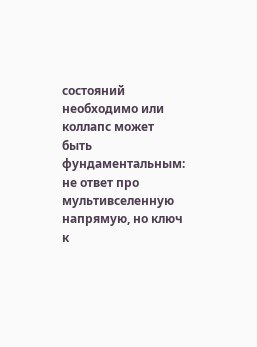состояний необходимо или коллапс может быть фундаментальным: не ответ про мультивселенную напрямую, но ключ к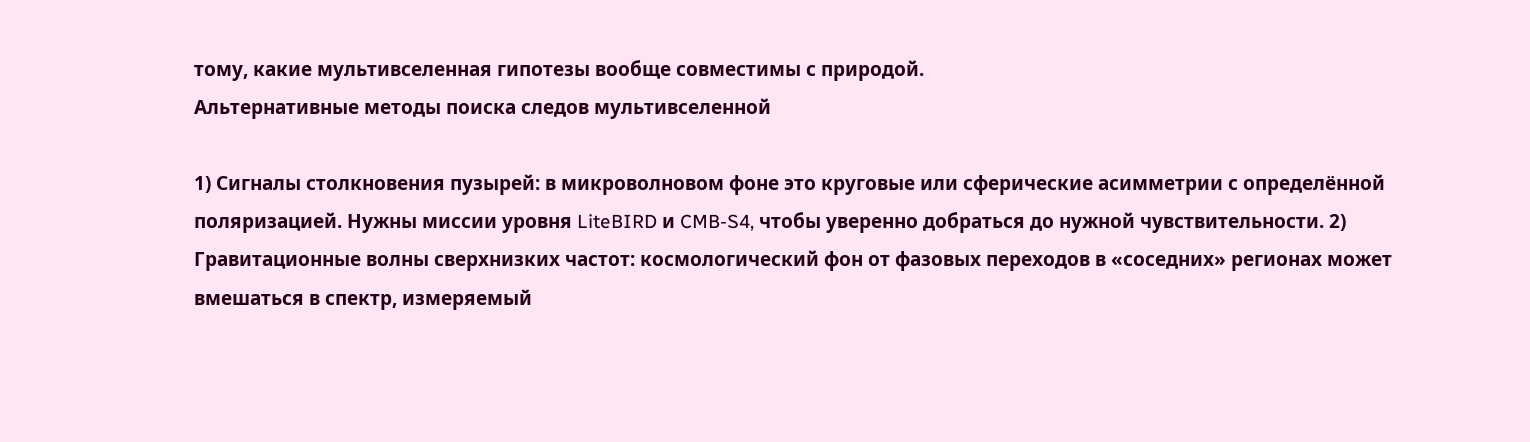тому, какие мультивселенная гипотезы вообще совместимы с природой.
Альтернативные методы поиска следов мультивселенной

1) Сигналы столкновения пузырей: в микроволновом фоне это круговые или сферические асимметрии с определённой поляризацией. Нужны миссии уровня LiteBIRD и CMB-S4, чтобы уверенно добраться до нужной чувствительности. 2) Гравитационные волны сверхнизких частот: космологический фон от фазовых переходов в «соседних» регионах может вмешаться в спектр, измеряемый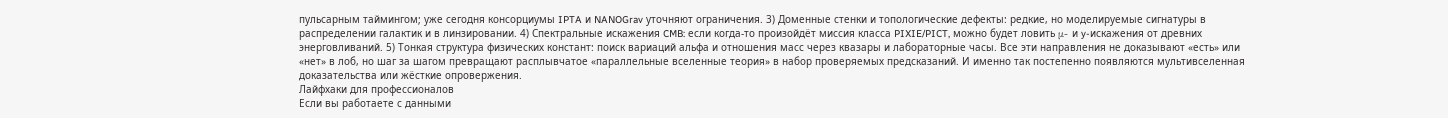пульсарным таймингом; уже сегодня консорциумы IPTA и NANOGrav уточняют ограничения. 3) Доменные стенки и топологические дефекты: редкие, но моделируемые сигнатуры в распределении галактик и в линзировании. 4) Спектральные искажения CMB: если когда-то произойдёт миссия класса PIXIE/PICT, можно будет ловить μ- и y-искажения от древних энерговливаний. 5) Тонкая структура физических констант: поиск вариаций альфа и отношения масс через квазары и лабораторные часы. Все эти направления не доказывают «есть» или «нет» в лоб, но шаг за шагом превращают расплывчатое «параллельные вселенные теория» в набор проверяемых предсказаний. И именно так постепенно появляются мультивселенная доказательства или жёсткие опровержения.
Лайфхаки для профессионалов
Если вы работаете с данными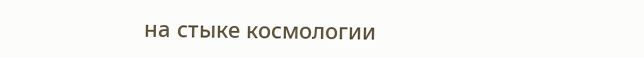на стыке космологии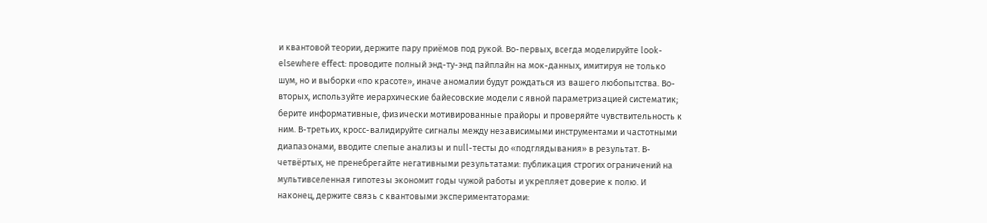и квантовой теории, держите пару приёмов под рукой. Во-первых, всегда моделируйте look-elsewhere effect: проводите полный энд-ту-энд пайплайн на мок-данных, имитируя не только шум, но и выборки «по красоте», иначе аномалии будут рождаться из вашего любопытства. Во-вторых, используйте иерархические байесовские модели с явной параметризацией систематик; берите информативные, физически мотивированные прайоры и проверяйте чувствительность к ним. В-третьих, кросс-валидируйте сигналы между независимыми инструментами и частотными диапазонами, вводите слепые анализы и null-тесты до «подглядывания» в результат. В-четвёртых, не пренебрегайте негативными результатами: публикация строгих ограничений на мультивселенная гипотезы экономит годы чужой работы и укрепляет доверие к полю. И наконец, держите связь с квантовыми экспериментаторами: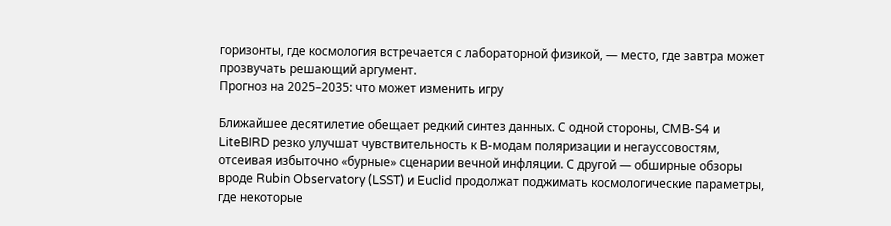горизонты, где космология встречается с лабораторной физикой, — место, где завтра может прозвучать решающий аргумент.
Прогноз на 2025–2035: что может изменить игру

Ближайшее десятилетие обещает редкий синтез данных. С одной стороны, CMB-S4 и LiteBIRD резко улучшат чувствительность к B-модам поляризации и негауссовостям, отсеивая избыточно «бурные» сценарии вечной инфляции. С другой — обширные обзоры вроде Rubin Observatory (LSST) и Euclid продолжат поджимать космологические параметры, где некоторые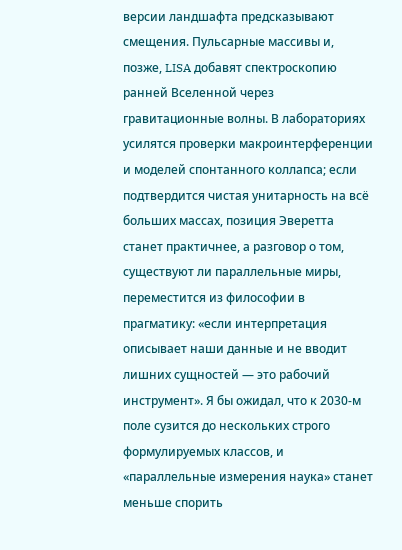версии ландшафта предсказывают смещения. Пульсарные массивы и, позже, LISA добавят спектроскопию ранней Вселенной через гравитационные волны. В лабораториях усилятся проверки макроинтерференции и моделей спонтанного коллапса; если подтвердится чистая унитарность на всё больших массах, позиция Эверетта станет практичнее, а разговор о том, существуют ли параллельные миры, переместится из философии в прагматику: «если интерпретация описывает наши данные и не вводит лишних сущностей — это рабочий инструмент». Я бы ожидал, что к 2030-м поле сузится до нескольких строго формулируемых классов, и «параллельные измерения наука» станет меньше спорить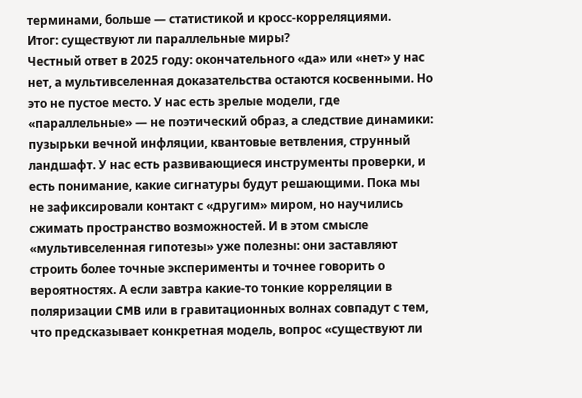терминами, больше — статистикой и кросс-корреляциями.
Итог: существуют ли параллельные миры?
Честный ответ в 2025 году: окончательного «да» или «нет» у нас нет, а мультивселенная доказательства остаются косвенными. Но это не пустое место. У нас есть зрелые модели, где «параллельные» — не поэтический образ, а следствие динамики: пузырьки вечной инфляции, квантовые ветвления, струнный ландшафт. У нас есть развивающиеся инструменты проверки, и есть понимание, какие сигнатуры будут решающими. Пока мы не зафиксировали контакт с «другим» миром, но научились сжимать пространство возможностей. И в этом смысле «мультивселенная гипотезы» уже полезны: они заставляют строить более точные эксперименты и точнее говорить о вероятностях. А если завтра какие-то тонкие корреляции в поляризации CMB или в гравитационных волнах совпадут с тем, что предсказывает конкретная модель, вопрос «существуют ли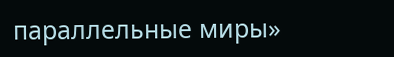параллельные миры»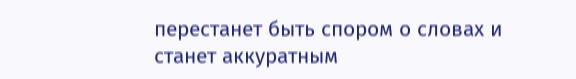перестанет быть спором о словах и станет аккуратным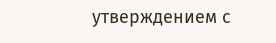утверждением с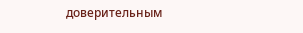доверительным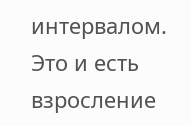интервалом. Это и есть взросление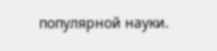популярной науки.